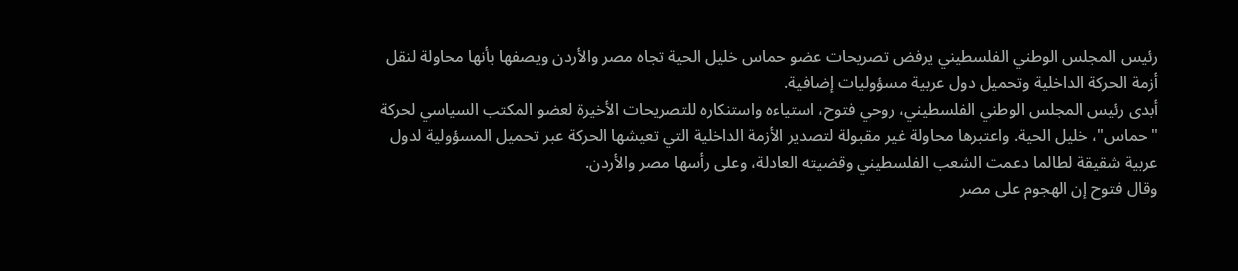رئيس المجلس الوطني الفلسطيني يرفض تصريحات عضو حماس خليل الحية تجاه مصر والأردن ويصفها بأنها محاولة لنقل أزمة الحركة الداخلية وتحميل دول عربية مسؤوليات إضافية.
أبدى رئيس المجلس الوطني الفلسطيني، روحي فتوح، استياءه واستنكاره للتصريحات الأخيرة لعضو المكتب السياسي لحركة "حماس"، خليل الحية. واعتبرها محاولة غير مقبولة لتصدير الأزمة الداخلية التي تعيشها الحركة عبر تحميل المسؤولية لدول عربية شقيقة لطالما دعمت الشعب الفلسطيني وقضيته العادلة، وعلى رأسها مصر والأردن.
وقال فتوح إن الهجوم على مصر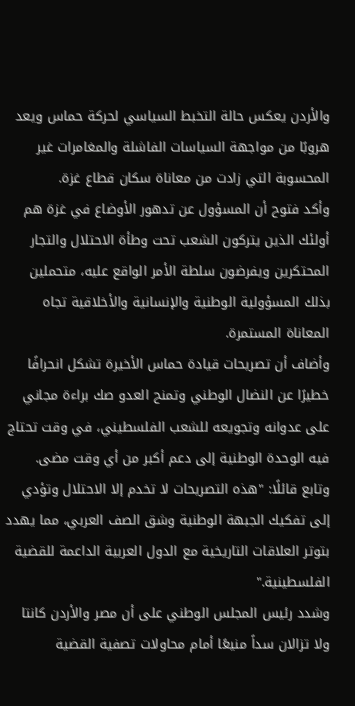والأردن يعكس حالة التخبط السياسي لحركة حماس ويعد هروبًا من مواجهة السياسات الفاشلة والمغامرات غير المحسوبة التي زادت من معاناة سكان قطاع غزة.
وأكد فتوح أن المسؤول عن تدهور الأوضاع في غزة هم أولئك الذين يتركون الشعب تحت وطأة الاحتلال والتجار المحتكرين ويفرضون سلطة الأمر الواقع عليه، متحملين بذلك المسؤولية الوطنية والإنسانية والأخلاقية تجاه المعاناة المستمرة.
وأضاف أن تصريحات قيادة حماس الأخيرة تشكل انحرافًا خطيرًا عن النضال الوطني وتمنح العدو صك براءة مجاني على عدوانه وتجويعه للشعب الفلسطيني، في وقت تحتاج فيه الوحدة الوطنية إلى دعم أكبر من أي وقت مضى.
وتابع قائلًا: "هذه التصريحات لا تخدم إلا الاحتلال وتؤدي إلى تفكيك الجبهة الوطنية وشق الصف العربي، مما يهدد بتوتر العلاقات التاريخية مع الدول العربية الداعمة للقضية الفلسطينية."
وشدد رئيس المجلس الوطني على أن مصر والأردن كانتا ولا تزالان سداً منيعًا أمام محاولات تصفية القضية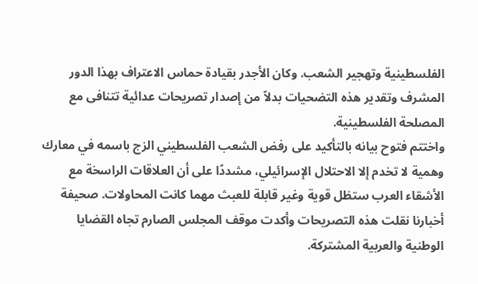الفلسطينية وتهجير الشعب. وكان الأجدر بقيادة حماس الاعتراف بهذا الدور المشرف وتقدير هذه التضحيات بدلاً من إصدار تصريحات عدائية تتنافى مع المصلحة الفلسطينية.
واختتم فتوح بيانه بالتأكيد على رفض الشعب الفلسطيني الزج باسمه في معارك وهمية لا تخدم إلا الاحتلال الإسرائيلي، مشددًا على أن العلاقات الراسخة مع الأشقاء العرب ستظل قوية وغير قابلة للعبث مهما كانت المحاولات. صحيفة أخبارنا نقلت هذه التصريحات وأكدت موقف المجلس الصارم تجاه القضايا الوطنية والعربية المشتركة.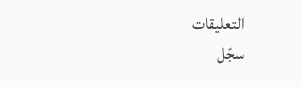التعليقات
سجّل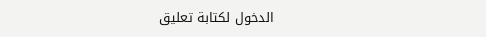الدخول لكتابة تعليق